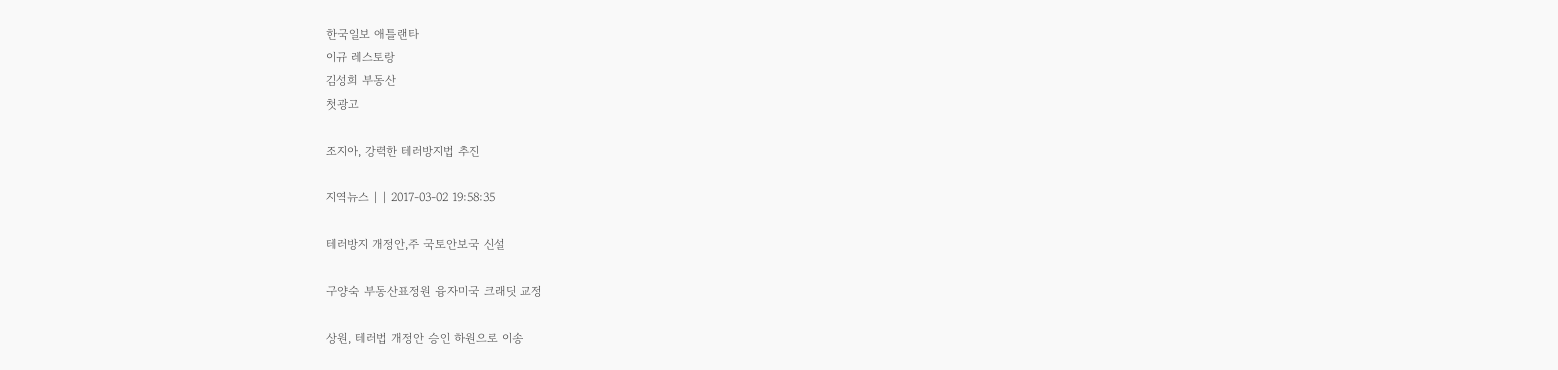한국일보 애틀랜타
이규 레스토랑
김성희 부동산
첫광고

조지아, 강력한 테러방지법 추진

지역뉴스 | | 2017-03-02 19:58:35

테러방지 개정안,주 국토안보국 신설

구양숙 부동산표정원 융자미국 크래딧 교정

상원, 테러법 개정안 승인 하원으로 이송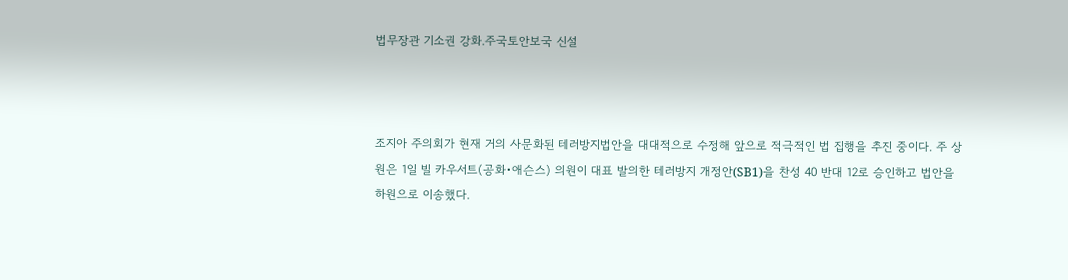법무장관 기소권 강화.주국토안보국 신설



조지아 주의회가 현재 거의 사문화된 테러방지법안을 대대적으로 수정해 앞으로 적극적인 법 집행을 추진 중이다. 주 상원은 1일 빌 카우서트(공화•애슨스) 의원이 대표 발의한 테러방지 개정안(SB1)을 찬성 40 반대 12로 승인하고 법안을 하원으로 이송했다.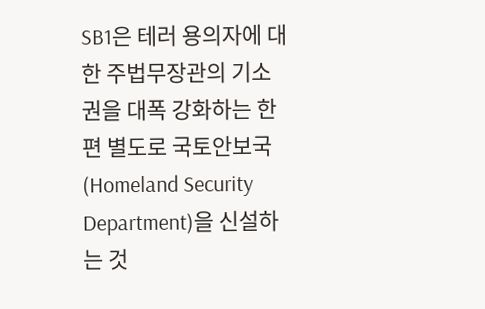SB1은 테러 용의자에 대한 주법무장관의 기소권을 대폭 강화하는 한편 별도로 국토안보국(Homeland Security Department)을 신설하는 것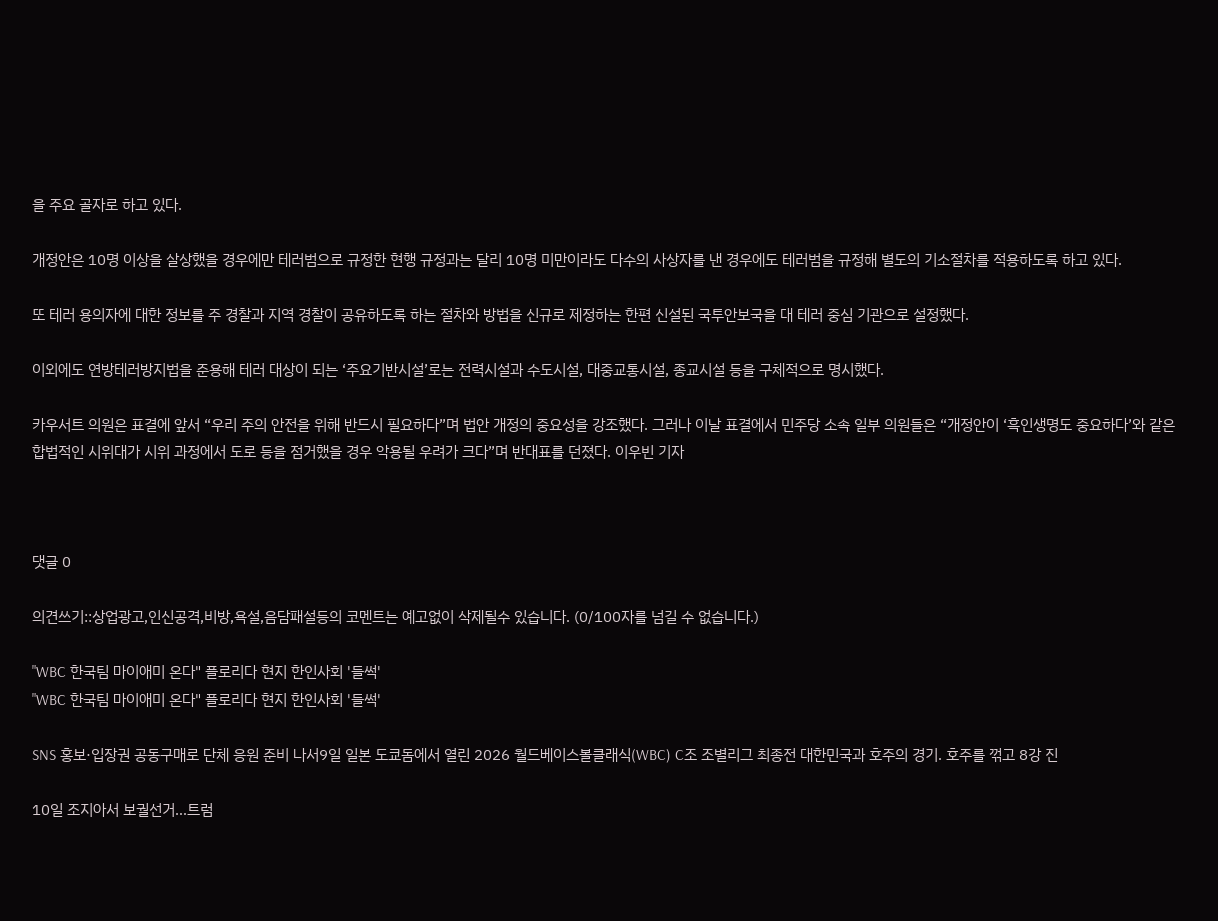을 주요 골자로 하고 있다.

개정안은 10명 이상을 살상했을 경우에만 테러범으로 규정한 현행 규정과는 달리 10명 미만이라도 다수의 사상자를 낸 경우에도 테러범을 규정해 별도의 기소절차를 적용하도록 하고 있다.

또 테러 용의자에 대한 정보를 주 경찰과 지역 경찰이 공유하도록 하는 절차와 방법을 신규로 제정하는 한편 신설된 국투안보국을 대 테러 중심 기관으로 설정했다.

이외에도 연방테러방지법을 준용해 테러 대상이 되는 ‘주요기반시설’로는 전력시설과 수도시설, 대중교통시설, 종교시설 등을 구체적으로 명시했다.

카우서트 의원은 표결에 앞서 “우리 주의 안전을 위해 반드시 필요하다”며 법안 개정의 중요성을 강조했다. 그러나 이날 표결에서 민주당 소속 일부 의원들은 “개정안이 ‘흑인생명도 중요하다’와 같은 합법적인 시위대가 시위 과정에서 도로 등을 점거했을 경우 악용될 우려가 크다”며 반대표를 던졌다. 이우빈 기자



댓글 0

의견쓰기::상업광고,인신공격,비방,욕설,음담패설등의 코멘트는 예고없이 삭제될수 있습니다. (0/100자를 넘길 수 없습니다.)

"WBC 한국팀 마이애미 온다" 플로리다 현지 한인사회 '들썩'
"WBC 한국팀 마이애미 온다" 플로리다 현지 한인사회 '들썩'

SNS 홍보·입장권 공동구매로 단체 응원 준비 나서9일 일본 도쿄돔에서 열린 2026 월드베이스볼클래식(WBC) C조 조별리그 최종전 대한민국과 호주의 경기. 호주를 꺾고 8강 진

10일 조지아서 보궐선거…트럼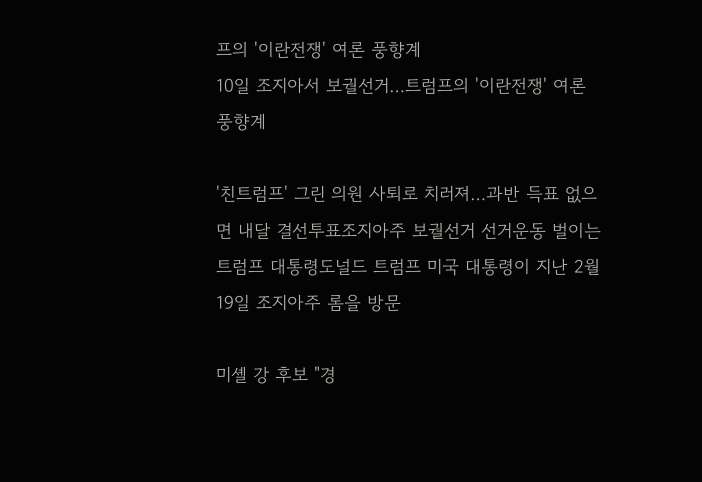프의 '이란전쟁' 여론 풍향계
10일 조지아서 보궐선거…트럼프의 '이란전쟁' 여론 풍향계

'친트럼프' 그린 의원 사퇴로 치러져…과반 득표 없으면 내달 결선투표조지아주 보궐선거 선거운동 벌이는 트럼프 대통령도널드 트럼프 미국 대통령이 지난 2월 19일 조지아주 롬을 방문

미셸 강 후보 "경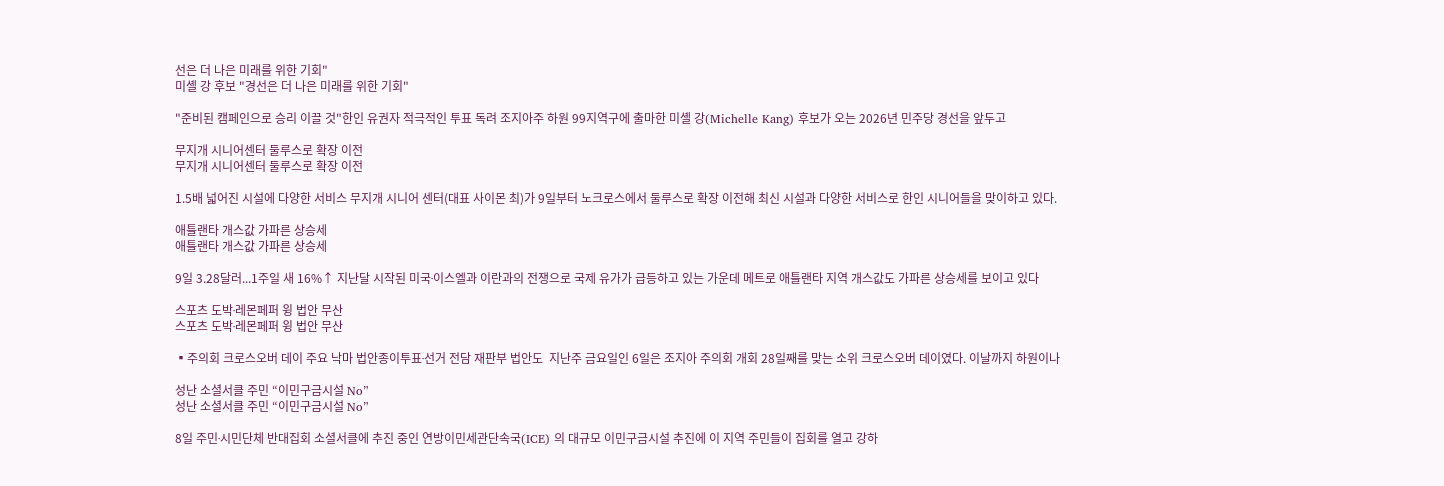선은 더 나은 미래를 위한 기회"
미셸 강 후보 "경선은 더 나은 미래를 위한 기회"

"준비된 캠페인으로 승리 이끌 것"한인 유권자 적극적인 투표 독려 조지아주 하원 99지역구에 출마한 미셸 강(Michelle Kang) 후보가 오는 2026년 민주당 경선을 앞두고

무지개 시니어센터 둘루스로 확장 이전
무지개 시니어센터 둘루스로 확장 이전

1.5배 넓어진 시설에 다양한 서비스 무지개 시니어 센터(대표 사이몬 최)가 9일부터 노크로스에서 둘루스로 확장 이전해 최신 시설과 다양한 서비스로 한인 시니어들을 맞이하고 있다.

애틀랜타 개스값 가파른 상승세
애틀랜타 개스값 가파른 상승세

9일 3.28달러...1주일 새 16%↑ 지난달 시작된 미국∙이스엘과 이란과의 전쟁으로 국제 유가가 급등하고 있는 가운데 메트로 애틀랜타 지역 개스값도 가파른 상승세를 보이고 있다

스포츠 도박∙레몬페퍼 윙 법안 무산
스포츠 도박∙레몬페퍼 윙 법안 무산

▪주의회 크로스오버 데이 주요 낙마 법안종이투표∙선거 전담 재판부 법안도  지난주 금요일인 6일은 조지아 주의회 개회 28일째를 맞는 소위 크로스오버 데이였다. 이날까지 하원이나

성난 소셜서클 주민 “이민구금시설 No”
성난 소셜서클 주민 “이민구금시설 No”

8일 주민∙시민단체 반대집회 소셜서클에 추진 중인 연방이민세관단속국(ICE) 의 대규모 이민구금시설 추진에 이 지역 주민들이 집회를 열고 강하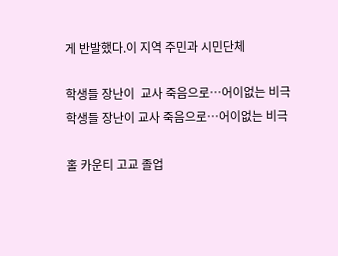게 반발했다.이 지역 주민과 시민단체

학생들 장난이  교사 죽음으로…어이없는 비극
학생들 장난이 교사 죽음으로…어이없는 비극

홀 카운티 고교 졸업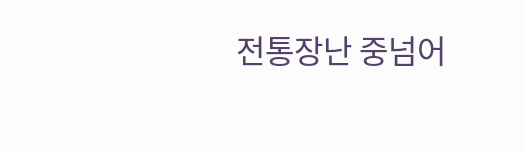전통장난 중넘어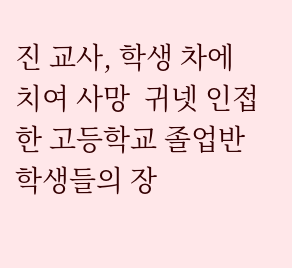진 교사, 학생 차에 치여 사망  귀넷 인접 한 고등학교 졸업반 학생들의 장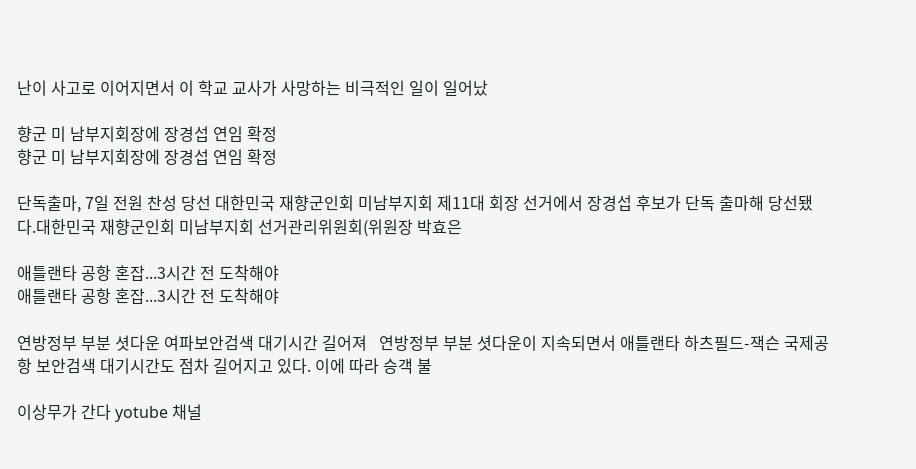난이 사고로 이어지면서 이 학교 교사가 사망하는 비극적인 일이 일어났

향군 미 남부지회장에 장경섭 연임 확정
향군 미 남부지회장에 장경섭 연임 확정

단독출마, 7일 전원 찬성 당선 대한민국 재향군인회 미남부지회 제11대 회장 선거에서 장경섭 후보가 단독 출마해 당선됐다.대한민국 재향군인회 미남부지회 선거관리위원회(위원장 박효은

애틀랜타 공항 혼잡...3시간 전 도착해야
애틀랜타 공항 혼잡...3시간 전 도착해야

연방정부 부분 셧다운 여파보안검색 대기시간 길어져   연방정부 부분 셧다운이 지속되면서 애틀랜타 하츠필드-잭슨 국제공항 보안검색 대기시간도 점차 길어지고 있다. 이에 따라 승객 불

이상무가 간다 yotube 채널